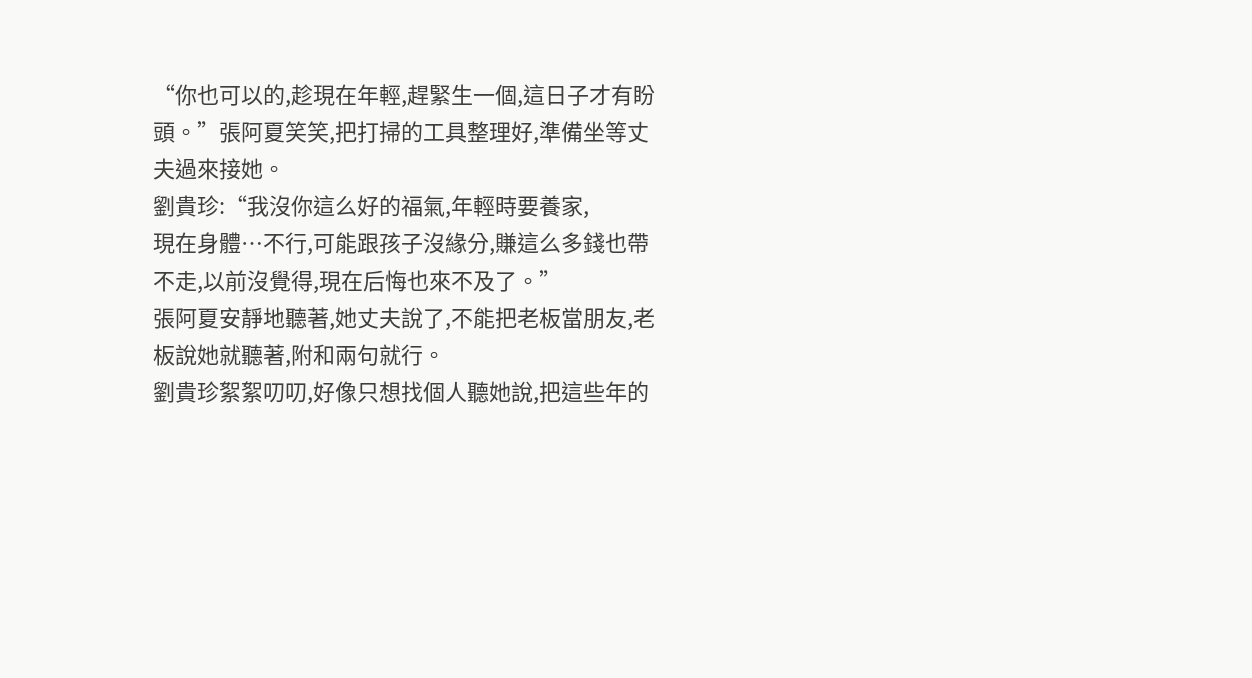“你也可以的,趁現在年輕,趕緊生一個,這日子才有盼頭。”張阿夏笑笑,把打掃的工具整理好,準備坐等丈夫過來接她。
劉貴珍:“我沒你這么好的福氣,年輕時要養家,
現在身體…不行,可能跟孩子沒緣分,賺這么多錢也帶不走,以前沒覺得,現在后悔也來不及了。”
張阿夏安靜地聽著,她丈夫說了,不能把老板當朋友,老板說她就聽著,附和兩句就行。
劉貴珍絮絮叨叨,好像只想找個人聽她說,把這些年的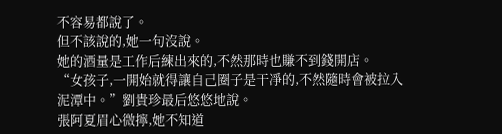不容易都說了。
但不該說的,她一句沒說。
她的酒量是工作后練出來的,不然那時也賺不到錢開店。
“女孩子,一開始就得讓自己圈子是干凈的,不然隨時會被拉入泥潭中。”劉貴珍最后悠悠地說。
張阿夏眉心微擰,她不知道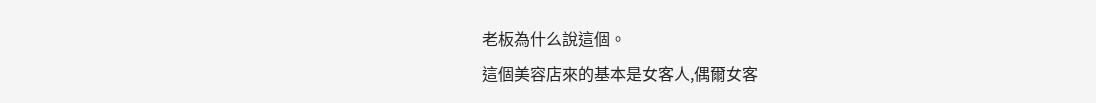老板為什么說這個。
這個美容店來的基本是女客人,偶爾女客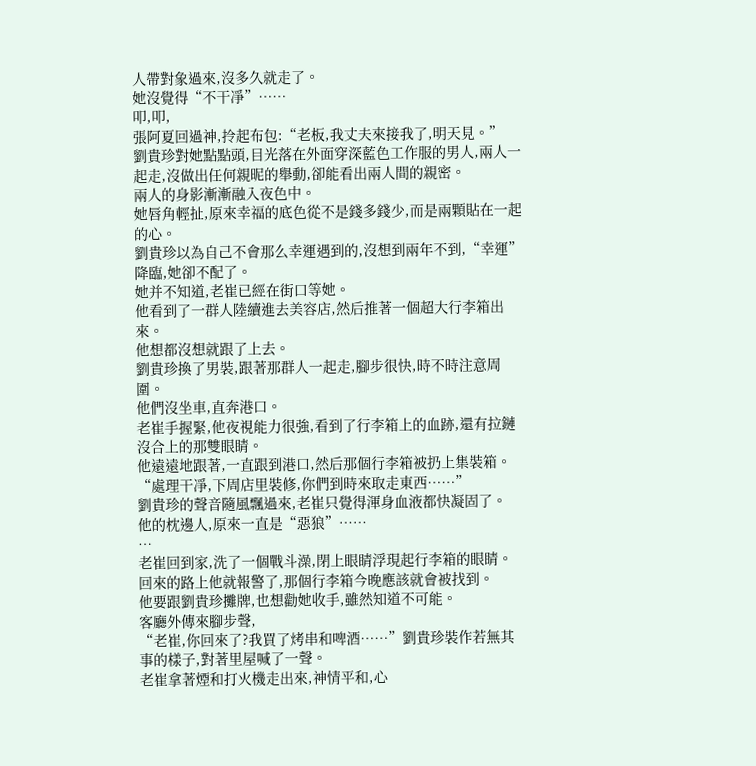人帶對象過來,沒多久就走了。
她沒覺得“不干凈”……
叩,叩,
張阿夏回過神,拎起布包:“老板,我丈夫來接我了,明天見。”
劉貴珍對她點點頭,目光落在外面穿深藍色工作服的男人,兩人一起走,沒做出任何親昵的舉動,卻能看出兩人間的親密。
兩人的身影漸漸融入夜色中。
她唇角輕扯,原來幸福的底色從不是錢多錢少,而是兩顆貼在一起的心。
劉貴珍以為自己不會那么幸運遇到的,沒想到兩年不到,“幸運”降臨,她卻不配了。
她并不知道,老崔已經在街口等她。
他看到了一群人陸續進去美容店,然后推著一個超大行李箱出來。
他想都沒想就跟了上去。
劉貴珍換了男裝,跟著那群人一起走,腳步很快,時不時注意周圍。
他們沒坐車,直奔港口。
老崔手握緊,他夜視能力很強,看到了行李箱上的血跡,還有拉鏈沒合上的那雙眼睛。
他遠遠地跟著,一直跟到港口,然后那個行李箱被扔上集裝箱。
“處理干凈,下周店里裝修,你們到時來取走東西……”
劉貴珍的聲音隨風飄過來,老崔只覺得渾身血液都快凝固了。
他的枕邊人,原來一直是“惡狼”……
…
老崔回到家,洗了一個戰斗澡,閉上眼睛浮現起行李箱的眼睛。
回來的路上他就報警了,那個行李箱今晚應該就會被找到。
他要跟劉貴珍攤牌,也想勸她收手,雖然知道不可能。
客廳外傳來腳步聲,
“老崔,你回來了?我買了烤串和啤酒……”劉貴珍裝作若無其事的樣子,對著里屋喊了一聲。
老崔拿著煙和打火機走出來,神情平和,心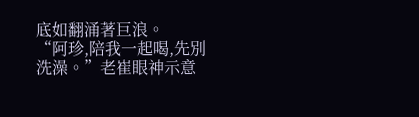底如翻涌著巨浪。
“阿珍,陪我一起喝,先別洗澡。”老崔眼神示意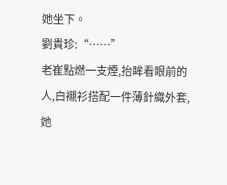她坐下。
劉貴珍:“……”
老崔點燃一支煙,抬眸看眼前的人,白襯衫搭配一件薄針織外套,她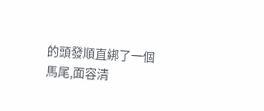的頭發順直綁了一個馬尾,面容清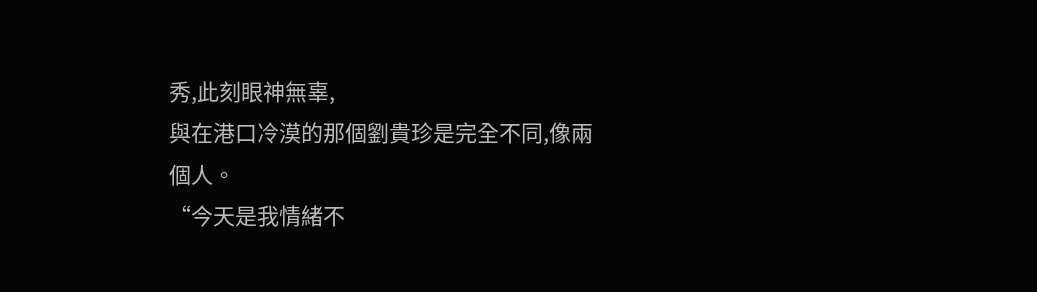秀,此刻眼神無辜,
與在港口冷漠的那個劉貴珍是完全不同,像兩個人。
“今天是我情緒不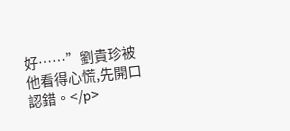好……”劉貴珍被他看得心慌,先開口認錯。</p>